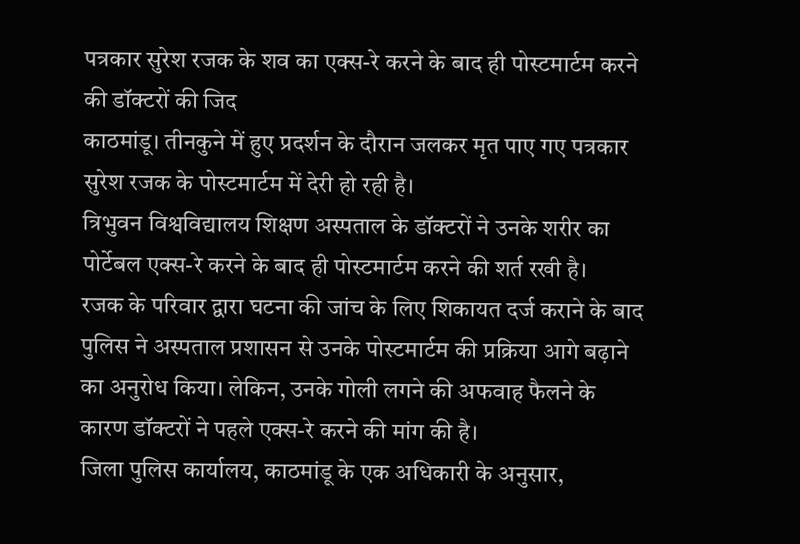पत्रकार सुरेश रजक के शव का एक्स-रे करने के बाद ही पोस्टमार्टम करने की डॉक्टरों की जिद
काठमांडू। तीनकुने में हुए प्रदर्शन के दौरान जलकर मृत पाए गए पत्रकार सुरेश रजक के पोस्टमार्टम में देरी हो रही है।
त्रिभुवन विश्वविद्यालय शिक्षण अस्पताल के डॉक्टरों ने उनके शरीर का पोर्टेबल एक्स-रे करने के बाद ही पोस्टमार्टम करने की शर्त रखी है।
रजक के परिवार द्वारा घटना की जांच के लिए शिकायत दर्ज कराने के बाद पुलिस ने अस्पताल प्रशासन से उनके पोस्टमार्टम की प्रक्रिया आगे बढ़ाने का अनुरोध किया। लेकिन, उनके गोली लगने की अफवाह फैलने के कारण डॉक्टरों ने पहले एक्स-रे करने की मांग की है।
जिला पुलिस कार्यालय, काठमांडू के एक अधिकारी के अनुसार,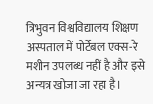त्रिभुवन विश्वविद्यालय शिक्षण अस्पताल में पोर्टेबल एक्स-रे मशीन उपलब्ध नहीं है और इसे अन्यत्र खोजा जा रहा है।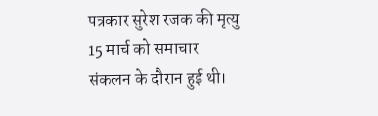पत्रकार सुरेश रजक की मृत्यु 15 मार्च को समाचार संकलन के दौरान हुई थी।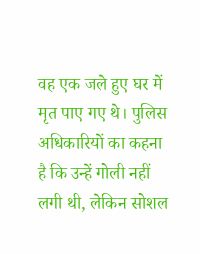वह एक जले हुए घर में मृत पाए गए थे। पुलिस अधिकारियों का कहना है कि उन्हें गोली नहीं लगी थी, लेकिन सोशल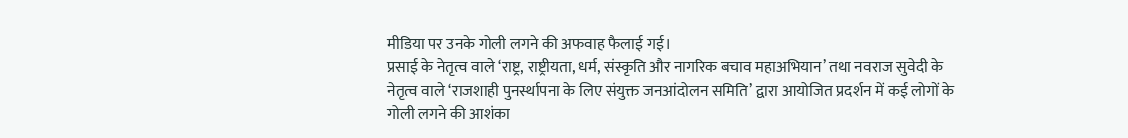मीडिया पर उनके गोली लगने की अफवाह फैलाई गई।
प्रसाई के नेतृत्व वाले ‘राष्ट्र, राष्ट्रीयता, धर्म, संस्कृति और नागरिक बचाव महाअभियान’ तथा नवराज सुवेदी के नेतृत्व वाले ‘राजशाही पुनर्स्थापना के लिए संयुक्त जनआंदोलन समिति’ द्वारा आयोजित प्रदर्शन में कई लोगों के गोली लगने की आशंका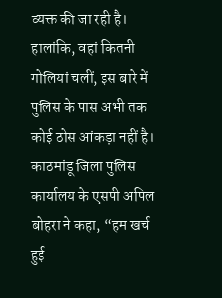व्यक्त की जा रही है। हालांकि, वहां कितनी गोलियां चलीं, इस बारे में पुलिस के पास अभी तक कोई ठोस आंकड़ा नहीं है।
काठमांडू जिला पुलिस कार्यालय के एसपी अपिल बोहरा ने कहा, “हम खर्च हुई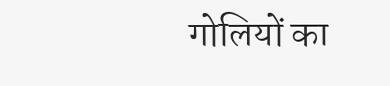गोलियों का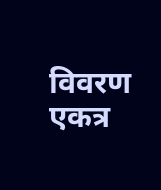विवरण एकत्र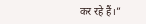कर रहे हैं।”